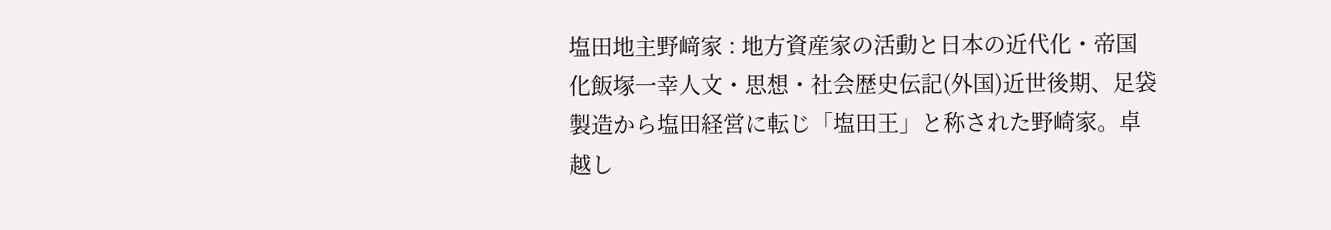塩田地主野﨑家 : 地方資産家の活動と日本の近代化・帝国化飯塚一幸人文・思想・社会歴史伝記(外国)近世後期、足袋製造から塩田経営に転じ「塩田王」と称された野崎家。卓越し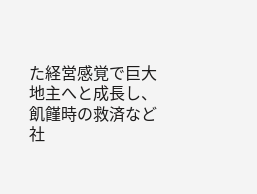た経営感覚で巨大地主へと成長し、飢饉時の救済など社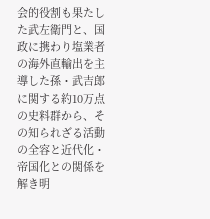会的役割も果たした武左衛門と、国政に携わり塩業者の海外直輸出を主導した孫・武吉郎に関する約10万点の史料群から、その知られざる活動の全容と近代化・帝国化との関係を解き明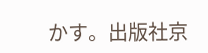かす。出版社京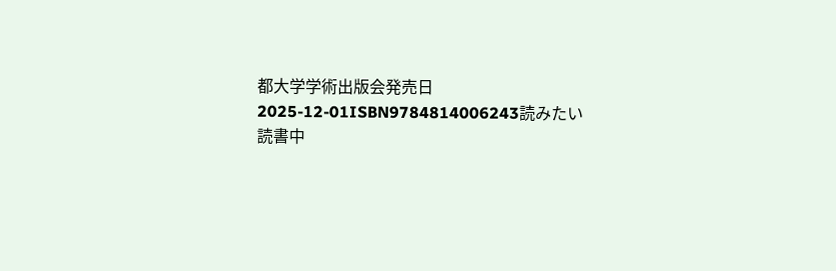都大学学術出版会発売日2025-12-01ISBN9784814006243読みたい読書中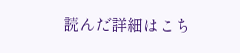読んだ詳細はこち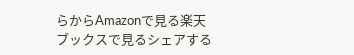らからAmazonで見る楽天ブックスで見るシェアする